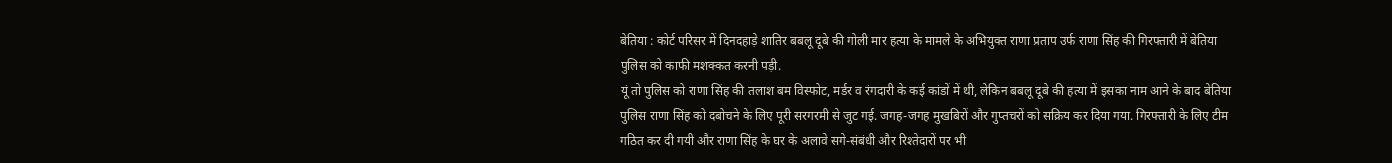बेतिया : कोर्ट परिसर में दिनदहाड़े शातिर बबलू दूबे की गोली मार हत्या के मामले के अभियुक्त राणा प्रताप उर्फ राणा सिंह की गिरफ्तारी में बेतिया पुलिस को काफी मशक्कत करनी पड़ी.
यूं तो पुलिस को राणा सिंह की तलाश बम विस्फोट, मर्डर व रंगदारी के कई कांडों में थी, लेकिन बबलू दूबे की हत्या में इसका नाम आने के बाद बेतिया पुलिस राणा सिंह को दबोचने के लिए पूरी सरगरमी से जुट गई. जगह-जगह मुखबिरों और गुप्तचरों को सक्रिय कर दिया गया. गिरफ्तारी के लिए टीम गठित कर दी गयी और राणा सिंह के घर के अलावे सगे-संबंधी और रिश्तेदारों पर भी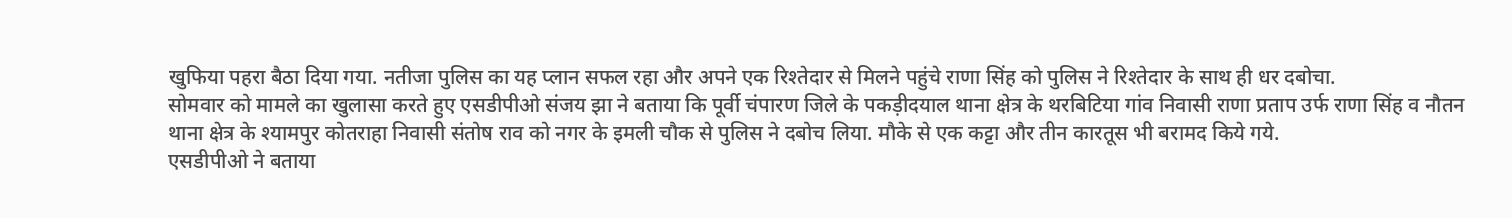खुफिया पहरा बैठा दिया गया. नतीजा पुलिस का यह प्लान सफल रहा और अपने एक रिश्तेदार से मिलने पहुंचे राणा सिंह को पुलिस ने रिश्तेदार के साथ ही धर दबोचा.
सोमवार को मामले का खुलासा करते हुए एसडीपीओ संजय झा ने बताया कि पूर्वी चंपारण जिले के पकड़ीदयाल थाना क्षेत्र के थरबिटिया गांव निवासी राणा प्रताप उर्फ राणा सिंह व नौतन थाना क्षेत्र के श्यामपुर कोतराहा निवासी संतोष राव को नगर के इमली चौक से पुलिस ने दबोच लिया. मौके से एक कट्टा और तीन कारतूस भी बरामद किये गये.
एसडीपीओ ने बताया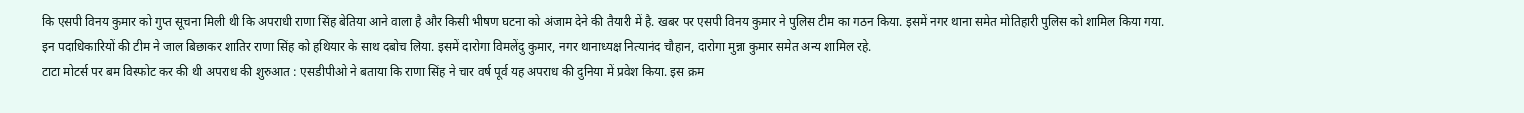कि एसपी विनय कुमार को गुप्त सूचना मिली थी कि अपराधी राणा सिंह बेतिया आने वाला है और किसी भीषण घटना को अंजाम देने की तैयारी में है. खबर पर एसपी विनय कुमार ने पुलिस टीम का गठन किया. इसमें नगर थाना समेत मोतिहारी पुलिस को शामिल किया गया.
इन पदाधिकारियों की टीम ने जाल बिछाकर शातिर राणा सिंह को हथियार के साथ दबोच लिया. इसमें दारोगा विमलेंदु कुमार, नगर थानाध्यक्ष नित्यानंद चौहान, दारोगा मुन्ना कुमार समेत अन्य शामिल रहे.
टाटा मोटर्स पर बम विस्फोट कर की थी अपराध की शुरुआत : एसडीपीओ ने बताया कि राणा सिंह ने चार वर्ष पूर्व यह अपराध की दुनिया में प्रवेश किया. इस क्रम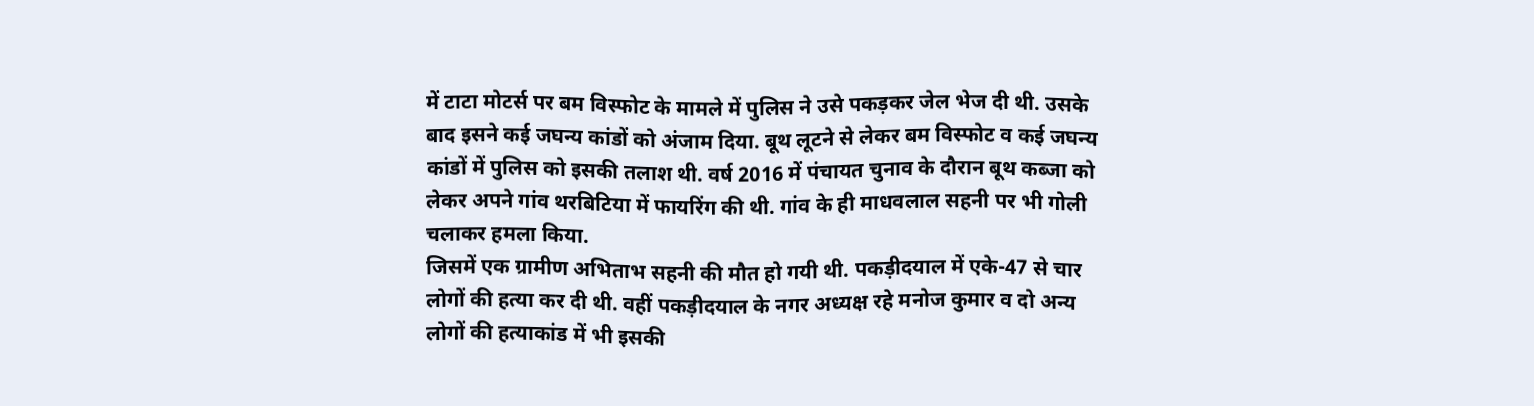में टाटा मोटर्स पर बम विस्फोट के मामले में पुलिस ने उसे पकड़कर जेल भेज दी थी. उसके बाद इसने कई जघन्य कांडों को अंजाम दिया. बूथ लूटने से लेकर बम विस्फोट व कई जघन्य कांडों में पुलिस को इसकी तलाश थी. वर्ष 2016 में पंचायत चुनाव के दौरान बूथ कब्जा को लेकर अपने गांव थरबिटिया में फायरिंग की थी. गांव के ही माधवलाल सहनी पर भी गोली चलाकर हमला किया.
जिसमें एक ग्रामीण अभिताभ सहनी की मौत हो गयी थी. पकड़ीदयाल में एके-47 से चार लोगों की हत्या कर दी थी. वहीं पकड़ीदयाल के नगर अध्यक्ष रहे मनोज कुमार व दो अन्य लोगों की हत्याकांड में भी इसकी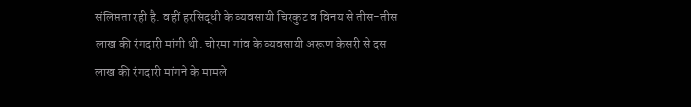संलिप्तता रही है. वहीं हरसिद्धी के व्यवसायी चिरकुट व विनय से तीस-तीस लाख की रंगदारी मांगी थी. चोरमा गांव के व्यवसायी अरूण केसरी से दस लाख की रंगदारी मांगने के मामले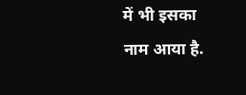में भी इसका नाम आया है.